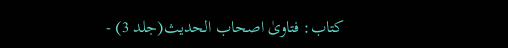کتاب: فتاویٰ اصحاب الحدیث(جلد 3) -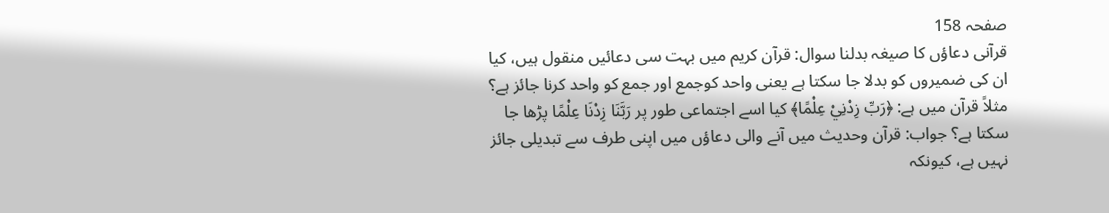صفحہ 158
قرآنی دعاؤں کا صیغہ بدلنا سوال: قرآن کریم میں بہت سی دعائیں منقول ہیں، کیا ان کی ضمیروں کو بدلا جا سکتا ہے یعنی واحد کوجمع اور جمع کو واحد کرنا جائز ہے؟ مثلاً قرآن میں ہے: ﴿رَبِّ زِدْنِيْ عِلْمًا﴾ کیا اسے اجتماعی طور پر رَبَّنَا زِدْنَا عِلْمًا پڑھا جا سکتا ہے؟ جواب: قرآن وحدیث میں آنے والی دعاؤں میں اپنی طرف سے تبدیلی جائز نہیں ہے، کیونکہ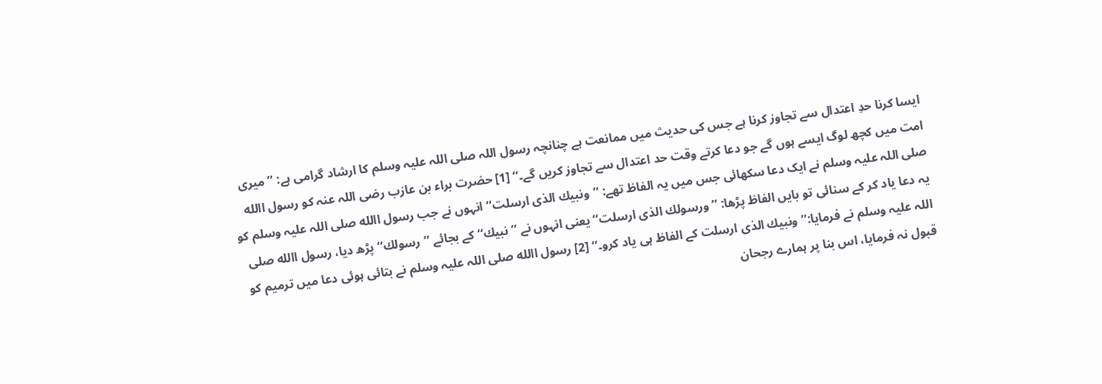ایسا کرنا حدِ اعتدال سے تجاوز کرنا ہے جس کی حدیث میں ممانعت ہے چنانچہ رسول اللہ صلی اللہ علیہ وسلم کا ارشاد گرامی ہے: ’’میری امت میں کچھ لوگ ایسے ہوں گے جو دعا کرتے وقت حد اعتدال سے تجاوز کریں گے۔‘‘ [1] حضرت براء بن عازب رضی اللہ عنہ کو رسول االله صلی اللہ علیہ وسلم نے ایک دعا سکھائی جس میں یہ الفاظ تھے: ’’ونبیك الذی ارسلت‘‘ انہوں نے جب رسول االله صلی اللہ علیہ وسلم کو یہ دعا یاد کر کے سنائی تو بایں الفاظ پڑھا: ’’ورسولك الذی ارسلت‘‘ یعنی انہوں نے ’’نبیك‘‘ کے بجائے ’’رسولك‘‘پڑھ دیا، رسول االله صلی اللہ علیہ وسلم نے فرمایا:’’ ونبیك الذی ارسلت کے الفاظ ہی یاد کرو۔‘‘ [2] رسول االله صلی اللہ علیہ وسلم نے بتائی ہوئی دعا میں ترمیم کو قبول نہ فرمایا، اس بنا پر ہمارے رجحان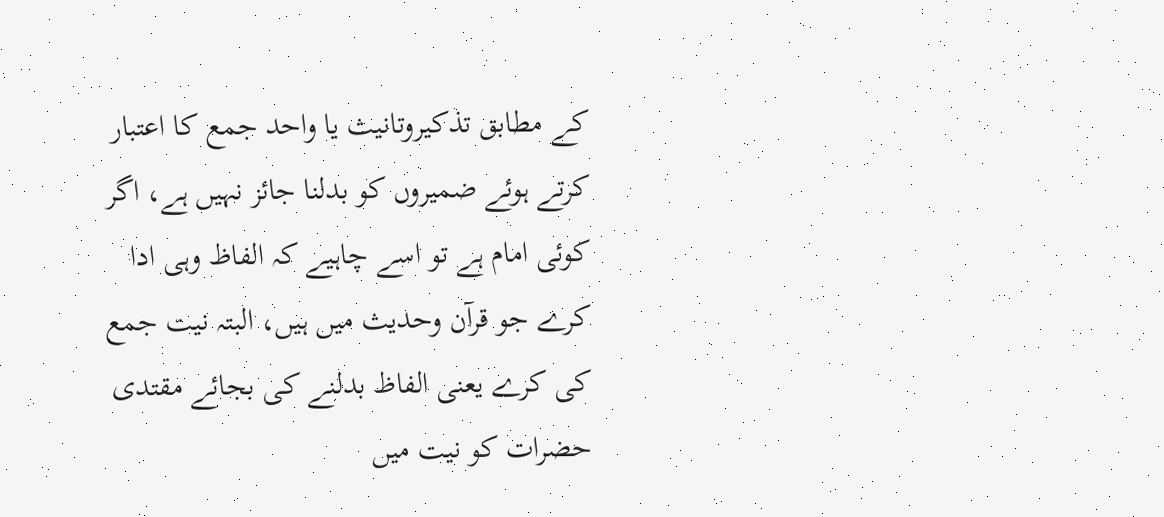کے مطابق تذکیروتانیث یا واحد جمع کا اعتبار کرتے ہوئے ضمیروں کو بدلنا جائز نہیں ہے، اگر کوئی امام ہے تو اسے چاہیے کہ الفاظ وہی ادا کرے جو قرآن وحدیث میں ہیں، البتہ نیت جمع کی کرے یعنی الفاظ بدلنے کی بجائے مقتدی حضرات کو نیت میں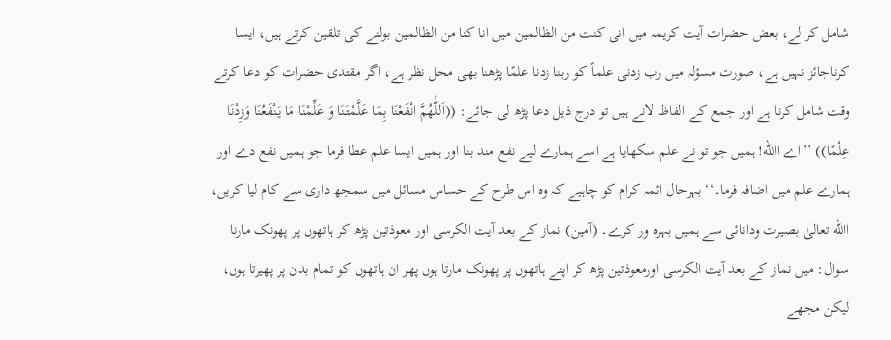شامل کر لے، بعض حضرات آیت کریمہ میں انی کنت من الظالمین میں انا کنا من الظالمین بولنے کی تلقین کرتے ہیں، ایسا کرناجائز نہیں ہے، صورت مسؤلہ میں رب زدنی علماً کو ربنا زدنا علمًا پڑھنا بھی محل نظر ہے، اگر مقتدی حضرات کو دعا کرتے وقت شامل کرنا ہے اور جمع کے الفاظ لانے ہیں تو درج ذیل دعا پڑھ لی جائے: ((اَللّٰھُمَّ انْفَعْنَا بِمَا عَلَّمْتَنَا وَ عَلِّمْنَا مَا یَنْفَعُنَا وَزِدْنَا عِلْمًا)) ’’اے االله! ہمیں جو تو نے علم سکھایا ہے اسے ہمارے لیے نفع مند بنا اور ہمیں ایسا علم عطا فرما جو ہمیں نفع دے اور ہمارے علم میں اضافہ فرما۔‘‘ بہرحال ائمہ کرام کو چاہیے کہ وہ اس طرح کے حساس مسائل میں سمجھ داری سے کام لیا کریں، االله تعالیٰ بصیرت ودانائی سے ہمیں بہرہ ور کرے۔ (آمین) نماز کے بعد آیت الکرسی اور معوذتین پڑھ کر ہاتھوں پر پھونک مارنا سوال: میں نماز کے بعد آیت الکرسی اورمعوذتین پڑھ کر اپنے ہاتھوں پر پھونک مارتا ہوں پھر ان ہاتھوں کو تمام بدن پر پھیرتا ہوں، لیکن مجھے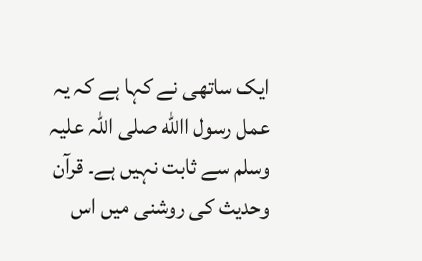ایک ساتھی نے کہا ہے کہ یہ عمل رسول االله صلی اللہ علیہ وسلم سے ثابت نہیں ہے۔ قرآن وحدیث کی روشنی میں اس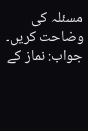مسئلہ کی وضاحت کریں۔ جواب: نماز کے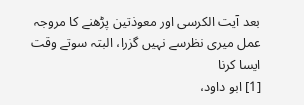بعد آیت الکرسی اور معوذتین پڑھنے کا مروجہ عمل میری نظرسے نہیں گزرا، البتہ سوتے وقت ایسا کرنا
[1] ابو داود،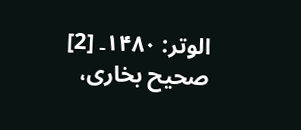الوتر: ۱۴۸۰۔ [2] صحیح بخاری،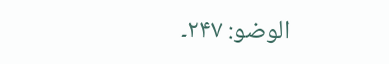الوضو: ۲۴۷۔